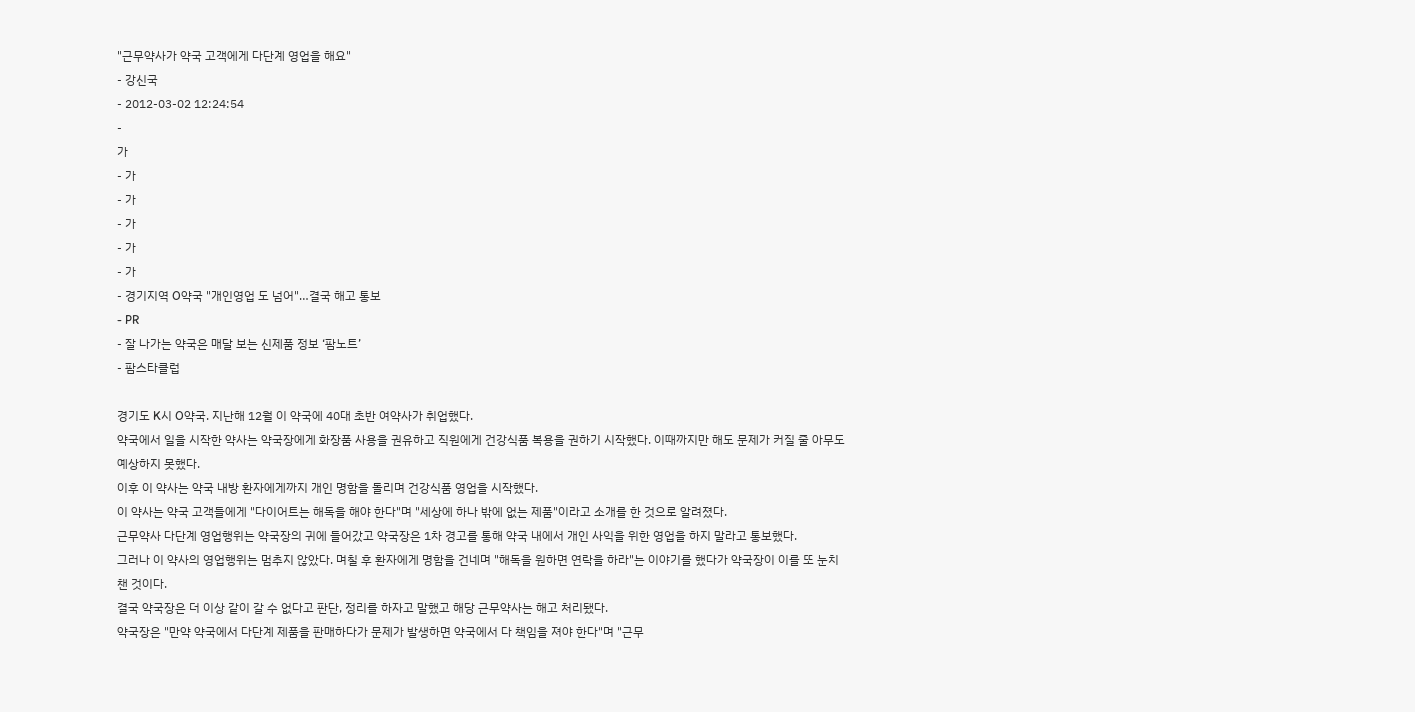"근무약사가 약국 고객에게 다단계 영업을 해요"
- 강신국
- 2012-03-02 12:24:54
-
가
- 가
- 가
- 가
- 가
- 가
- 경기지역 O약국 "개인영업 도 넘어"…결국 해고 통보
- PR
- 잘 나가는 약국은 매달 보는 신제품 정보 ‘팜노트’
- 팜스타클럽

경기도 K시 O약국. 지난해 12월 이 약국에 40대 초반 여약사가 취업했다.
약국에서 일을 시작한 약사는 약국장에게 화장품 사용을 권유하고 직원에게 건강식품 복용을 권하기 시작했다. 이때까지만 해도 문제가 커질 줄 아무도 예상하지 못했다.
이후 이 약사는 약국 내방 환자에게까지 개인 명함을 돌리며 건강식품 영업을 시작했다.
이 약사는 약국 고객들에게 "다이어트는 해독을 해야 한다"며 "세상에 하나 밖에 없는 제품"이라고 소개를 한 것으로 알려졌다.
근무약사 다단계 영업행위는 약국장의 귀에 들어갔고 약국장은 1차 경고를 통해 약국 내에서 개인 사익을 위한 영업을 하지 말라고 통보했다.
그러나 이 약사의 영업행위는 멈추지 않았다. 며칠 후 환자에게 명함을 건네며 "해독을 원하면 연락을 하라"는 이야기를 했다가 약국장이 이를 또 눈치 챈 것이다.
결국 약국장은 더 이상 같이 갈 수 없다고 판단, 정리를 하자고 말했고 해당 근무약사는 해고 처리됐다.
약국장은 "만약 약국에서 다단계 제품을 판매하다가 문제가 발생하면 약국에서 다 책임을 져야 한다"며 "근무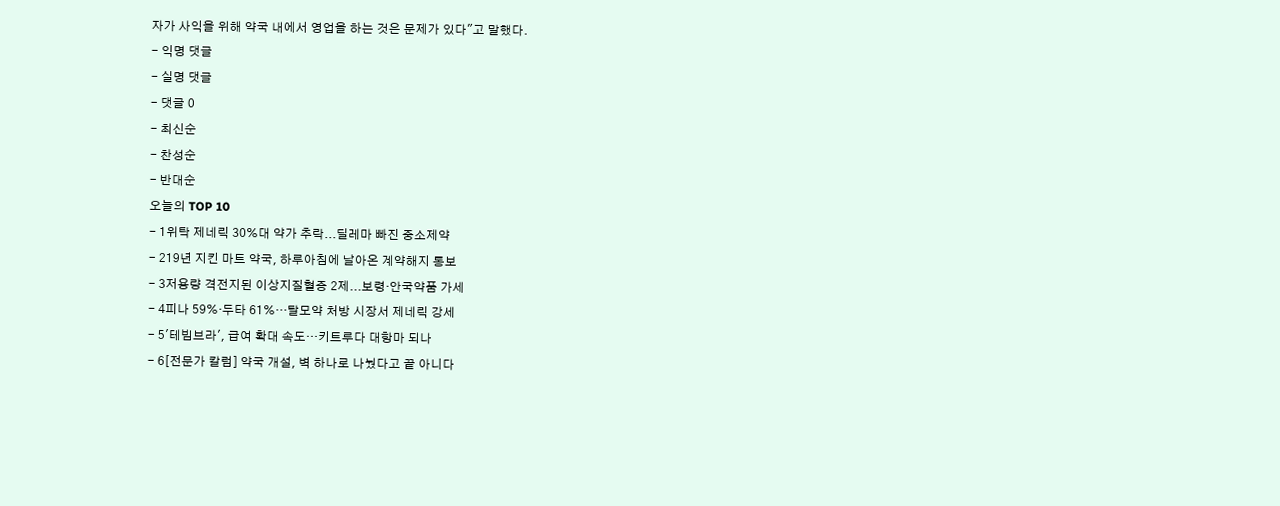자가 사익을 위해 약국 내에서 영업을 하는 것은 문제가 있다"고 말했다.
- 익명 댓글
- 실명 댓글
- 댓글 0
- 최신순
- 찬성순
- 반대순
오늘의 TOP 10
- 1위탁 제네릭 30%대 약가 추락...딜레마 빠진 중소제약
- 219년 지킨 마트 약국, 하루아침에 날아온 계약해지 통보
- 3저용량 격전지된 이상지질혈증 2제...보령·안국약품 가세
- 4피나 59%·두타 61%…탈모약 처방 시장서 제네릭 강세
- 5'테빔브라', 급여 확대 속도…키트루다 대항마 되나
- 6[전문가 칼럼] 약국 개설, 벽 하나로 나눴다고 끝 아니다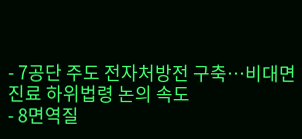- 7공단 주도 전자처방전 구축…비대면진료 하위법령 논의 속도
- 8면역질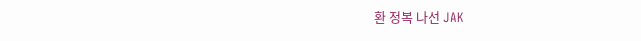환 정복 나선 JAK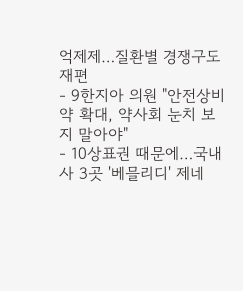억제제…질환별 경쟁구도 재편
- 9한지아 의원 "안전상비약 확대, 약사회 눈치 보지 말아야"
- 10상표권 때문에…국내사 3곳 '베믈리디' 제네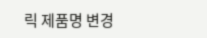릭 제품명 변경